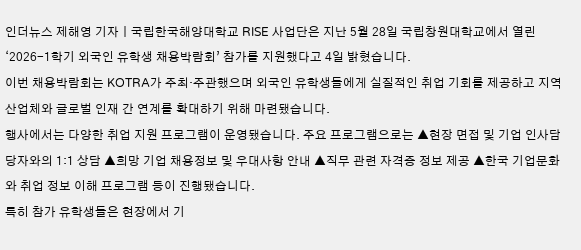인더뉴스 제해영 기자ㅣ국립한국해양대학교 RISE 사업단은 지난 5월 28일 국립창원대학교에서 열린 ‘2026-1학기 외국인 유학생 채용박람회’ 참가를 지원했다고 4일 밝혔습니다.
이번 채용박람회는 KOTRA가 주최·주관했으며 외국인 유학생들에게 실질적인 취업 기회를 제공하고 지역 산업체와 글로벌 인재 간 연계를 확대하기 위해 마련됐습니다.
행사에서는 다양한 취업 지원 프로그램이 운영됐습니다. 주요 프로그램으로는 ▲현장 면접 및 기업 인사담당자와의 1:1 상담 ▲희망 기업 채용정보 및 우대사항 안내 ▲직무 관련 자격증 정보 제공 ▲한국 기업문화와 취업 정보 이해 프로그램 등이 진행됐습니다.
특히 참가 유학생들은 현장에서 기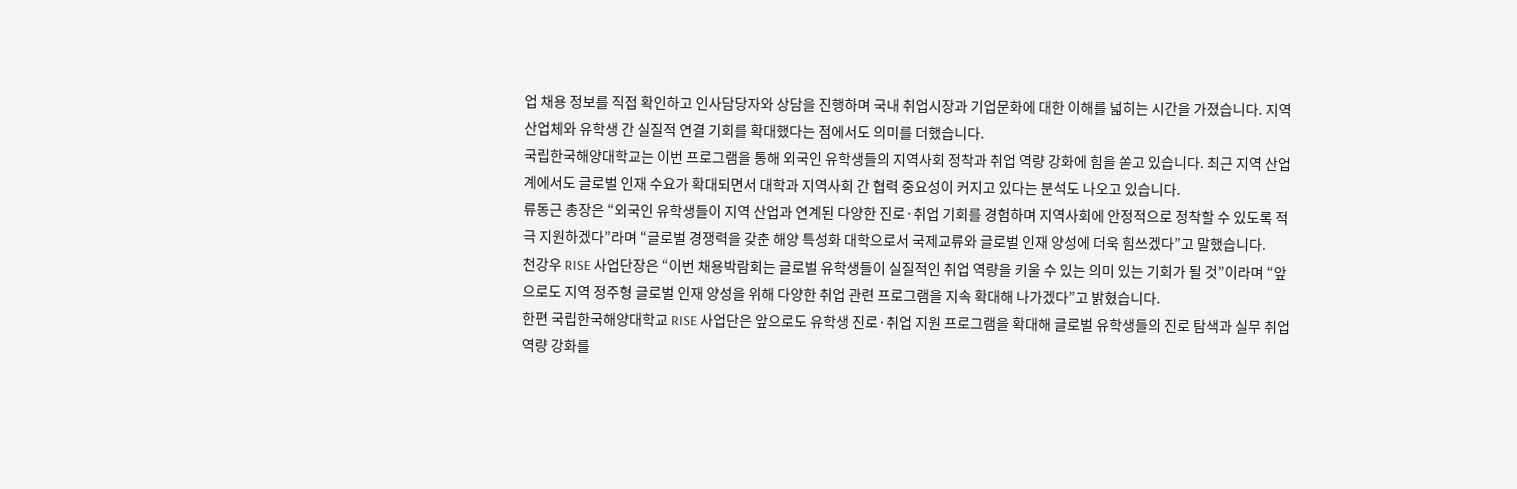업 채용 정보를 직접 확인하고 인사담당자와 상담을 진행하며 국내 취업시장과 기업문화에 대한 이해를 넓히는 시간을 가졌습니다. 지역 산업체와 유학생 간 실질적 연결 기회를 확대했다는 점에서도 의미를 더했습니다.
국립한국해양대학교는 이번 프로그램을 통해 외국인 유학생들의 지역사회 정착과 취업 역량 강화에 힘을 쏟고 있습니다. 최근 지역 산업계에서도 글로벌 인재 수요가 확대되면서 대학과 지역사회 간 협력 중요성이 커지고 있다는 분석도 나오고 있습니다.
류동근 총장은 “외국인 유학생들이 지역 산업과 연계된 다양한 진로·취업 기회를 경험하며 지역사회에 안정적으로 정착할 수 있도록 적극 지원하겠다”라며 “글로벌 경쟁력을 갖춘 해양 특성화 대학으로서 국제교류와 글로벌 인재 양성에 더욱 힘쓰겠다”고 말했습니다.
천강우 RISE 사업단장은 “이번 채용박람회는 글로벌 유학생들이 실질적인 취업 역량을 키울 수 있는 의미 있는 기회가 될 것”이라며 “앞으로도 지역 정주형 글로벌 인재 양성을 위해 다양한 취업 관련 프로그램을 지속 확대해 나가겠다”고 밝혔습니다.
한편 국립한국해양대학교 RISE 사업단은 앞으로도 유학생 진로·취업 지원 프로그램을 확대해 글로벌 유학생들의 진로 탐색과 실무 취업 역량 강화를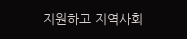지원하고 지역사회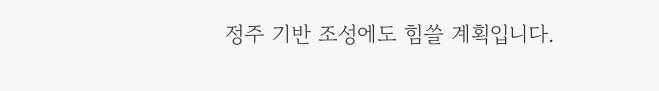정주 기반 조성에도 힘쓸 계획입니다.